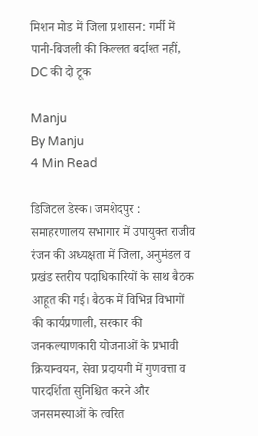मिशन मोड में जिला प्रशासन: गर्मी में पानी-बिजली की किल्लत बर्दाश्त नहीं, DC की दो टूक

Manju
By Manju
4 Min Read

डिजिटल डेस्क। जमशेदपुर : समाहरणालय सभागार में उपायुक्त राजीव रंजन की अध्यक्षता में जिला, अनुमंडल व प्रखंड स्तरीय पदाधिकारियों के साथ बैठक आहूत की गई। बैठक में विभिन्न विभागों की कार्यप्रणाली, सरकार की जनकल्याणकारी योजनाओं के प्रभावी क्रियान्वयन, सेवा प्रदायगी में गुणवत्ता व पारदर्शिता सुनिश्चित करने और जनसमस्याओं के त्वरित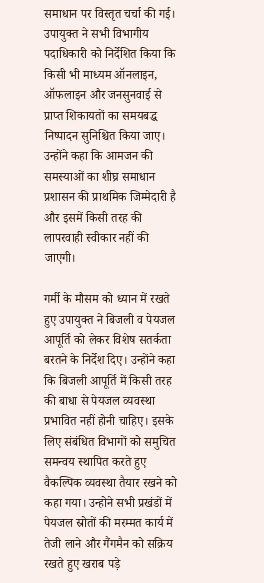समाधान पर विस्तृत चर्चा की गई। उपायुक्त ने सभी विभागीय पदाधिकारी को निर्देशित किया कि किसी भी माध्यम ऑनलाइन, ऑफलाइन और जनसुनवाई से प्राप्त शिकायतों का समयबद्ध निष्पादन सुनिश्चित किया जाए। उन्होंने कहा कि आमजन की समस्याओं का शीघ्र समाधान प्रशासन की प्राथमिक जिम्मेदारी है और इसमें किसी तरह की लापरवाही स्वीकार नहीं की जाएगी।

गर्मी के मौसम को ध्यान में रखते हुए उपायुक्त ने बिजली व पेयजल आपूर्ति को लेकर विशेष सतर्कता बरतने के निर्देश दिए। उन्होंने कहा कि बिजली आपूर्ति में किसी तरह की बाधा से पेयजल व्यवस्था प्रभावित नहीं होनी चाहिए। इसके लिए संबंधित विभागों को समुचित समन्वय स्थापित करते हुए वैकल्पिक व्यवस्था तैयार रखने को कहा गया। उन्होने सभी प्रखंडों में पेयजल स्रोतों की मरम्मत कार्य में तेजी लाने और गैंगमैन को सक्रिय रखते हुए खराब पड़े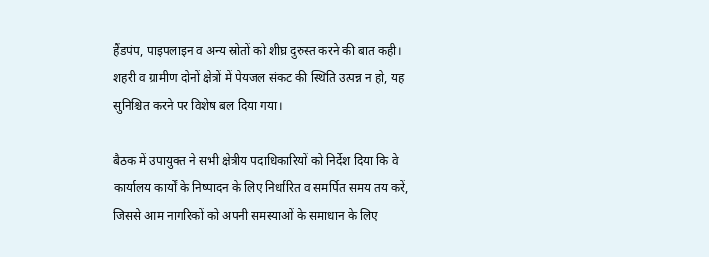हैंडपंप, पाइपलाइन व अन्य स्रोतों को शीघ्र दुरुस्त करने की बात कही। शहरी व ग्रामीण दोनों क्षेत्रों में पेयजल संकट की स्थिति उत्पन्न न हो, यह सुनिश्चित करने पर विशेष बल दिया गया।

बैठक में उपायुक्त ने सभी क्षेत्रीय पदाधिकारियों को निर्देश दिया कि वे कार्यालय कार्यों के निष्पादन के लिए निर्धारित व समर्पित समय तय करें, जिससे आम नागरिकों को अपनी समस्याओं के समाधान के लिए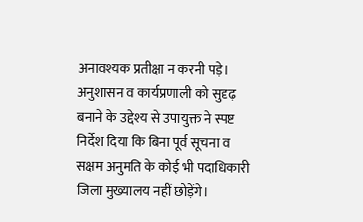अनावश्यक प्रतीक्षा न करनी पड़े। अनुशासन व कार्यप्रणाली को सुदृढ़ बनाने के उद्देश्य से उपायुक्त ने स्पष्ट निर्देश दिया कि बिना पूर्व सूचना व सक्षम अनुमति के कोई भी पदाधिकारी जिला मुख्यालय नहीं छोड़ेंगे।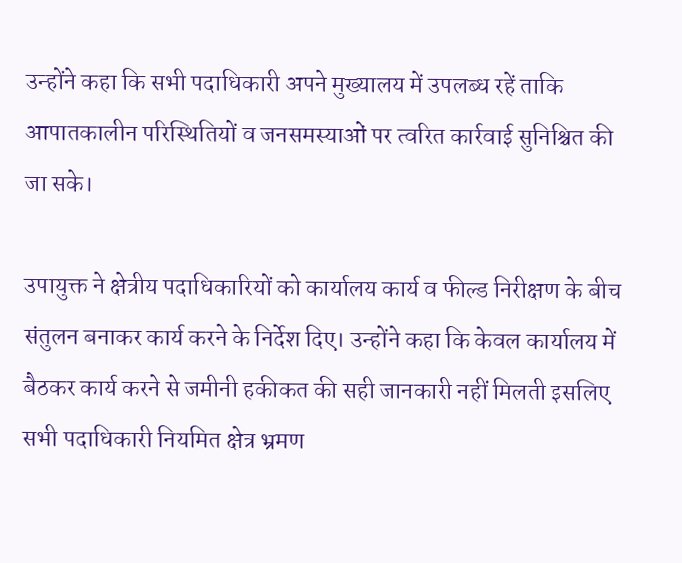उन्होंने कहा कि सभी पदाधिकारी अपने मुख्यालय में उपलब्ध रहें ताकि आपातकालीन परिस्थितियों व जनसमस्याओं पर त्वरित कार्रवाई सुनिश्चित की जा सके।

उपायुक्त ने क्षेत्रीय पदाधिकारियों को कार्यालय कार्य व फील्ड निरीक्षण के बीच संतुलन बनाकर कार्य करने के निर्देश दिए। उन्होंने कहा कि केवल कार्यालय में बैठकर कार्य करने से जमीनी हकीकत की सही जानकारी नहीं मिलती इसलिए सभी पदाधिकारी नियमित क्षेत्र भ्रमण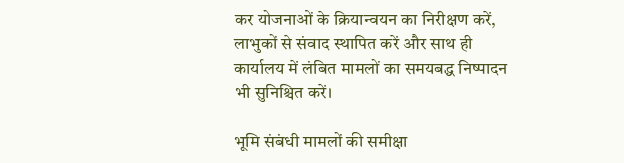कर योजनाओं के क्रियान्वयन का निरीक्षण करें, लाभुकों से संवाद स्थापित करें और साथ ही कार्यालय में लंबित मामलों का समयबद्ध निष्पादन भी सुनिश्चित करें।

भूमि संबंधी मामलों की समीक्षा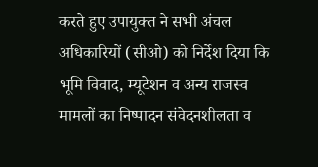करते हुए उपायुक्त ने सभी अंचल अधिकारियों (सीओ) को निर्देश दिया कि भूमि विवाद, म्यूटेशन व अन्य राजस्व मामलों का निष्पादन संवेदनशीलता व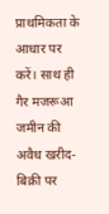प्राथमिकता के आधार पर करें। साथ ही गैर मजरूआ जमीन की अवैध खरीद-बिक्री पर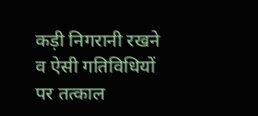कड़ी निगरानी रखने व ऐसी गतिविधियों पर तत्काल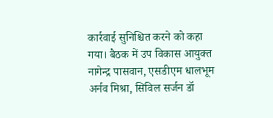कार्रवाई सुनिश्चित करने को कहा गया। बैठक में उप विकास आयुक्त नागेन्द्र पासवान, एसडीएम धालभूम अर्नव मिश्रा, सिविल सर्जन डॉ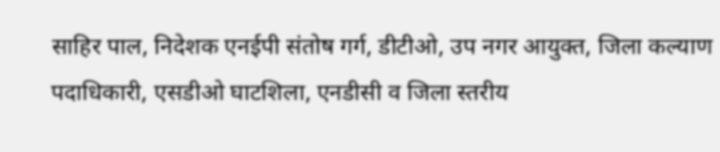साहिर पाल, निदेशक एनईपी संतोष गर्ग, डीटीओ, उप नगर आयुक्त, जिला कल्याण पदाधिकारी, एसडीओ घाटशिला, एनडीसी व जिला स्तरीय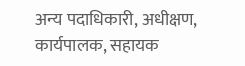अन्य पदाधिकारी, अधीक्षण, कार्यपालक, सहायक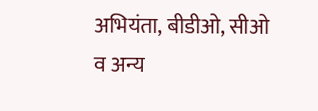अभियंता, बीडीओ, सीओ व अन्य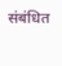संबंधित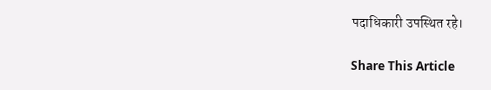पदाधिकारी उपस्थित रहे।

Share This Article